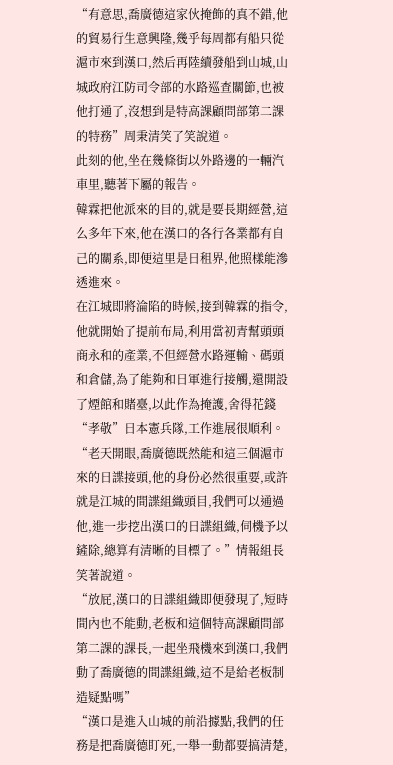“有意思,喬廣德這家伙掩飾的真不錯,他的貿易行生意興隆,幾乎每周都有船只從滬市來到漢口,然后再陸續發船到山城,山城政府江防司令部的水路巡查關節,也被他打通了,沒想到是特高課顧問部第二課的特務”周秉清笑了笑說道。
此刻的他,坐在幾條街以外路邊的一輛汽車里,聽著下屬的報告。
韓霖把他派來的目的,就是要長期經營,這么多年下來,他在漢口的各行各業都有自己的關系,即便這里是日租界,他照樣能滲透進來。
在江城即將淪陷的時候,接到韓霖的指令,他就開始了提前布局,利用當初青幫頭頭商永和的產業,不但經營水路運輸、碼頭和倉儲,為了能夠和日軍進行接觸,還開設了煙館和賭臺,以此作為掩護,舍得花錢“孝敬”日本憲兵隊,工作進展很順利。
“老天開眼,喬廣德既然能和這三個滬市來的日諜接頭,他的身份必然很重要,或許就是江城的間諜組織頭目,我們可以通過他,進一步挖出漢口的日諜組織,伺機予以鏟除,總算有清晰的目標了。”情報組長笑著說道。
“放屁,漢口的日諜組織即便發現了,短時間內也不能動,老板和這個特高課顧問部第二課的課長,一起坐飛機來到漢口,我們動了喬廣德的間諜組織,這不是給老板制造疑點嗎”
“漢口是進入山城的前沿據點,我們的任務是把喬廣德盯死,一舉一動都要搞清楚,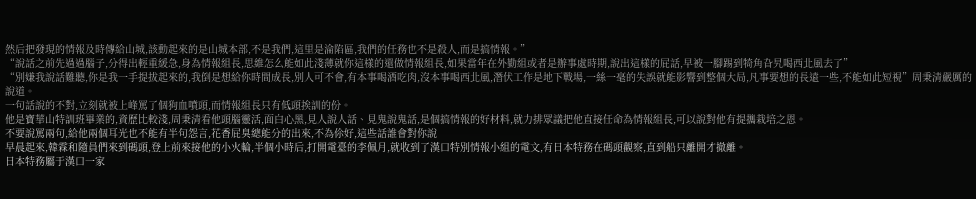然后把發現的情報及時傳給山城,該動起來的是山城本部,不是我們,這里是淪陷區,我們的任務也不是殺人,而是搞情報。”
“說話之前先過過腦子,分得出輕重緩急,身為情報組長,思維怎么能如此淺薄就你這樣的還做情報組長,如果當年在外勤組或者是辦事處時期,說出這樣的屁話,早被一腳踢到犄角旮旯喝西北風去了”
“別嫌我說話難聽,你是我一手提拔起來的,我倒是想給你時間成長,別人可不會,有本事喝酒吃肉,沒本事喝西北風,潛伏工作是地下戰場,一絲一毫的失誤就能影響到整個大局,凡事要想的長遠一些,不能如此短視”周秉清嚴厲的說道。
一句話說的不對,立刻就被上峰罵了個狗血噴頭,而情報組長只有低頭挨訓的份。
他是寶華山特訓班畢業的,資歷比較淺,周秉清看他頭腦靈活,面白心黑,見人說人話、見鬼說鬼話,是個搞情報的好材料,就力排眾議把他直接任命為情報組長,可以說對他有提攜栽培之恩。
不要說罵兩句,給他兩個耳光也不能有半句怨言,花香屁臭總能分的出來,不為伱好,這些話誰會對你說
早晨起來,韓霖和隨員們來到碼頭,登上前來接他的小火輪,半個小時后,打開電臺的李佩月,就收到了漢口特別情報小組的電文,有日本特務在碼頭觀察,直到船只離開才撤離。
日本特務屬于漢口一家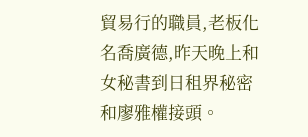貿易行的職員,老板化名喬廣德,昨天晚上和女秘書到日租界秘密和廖雅權接頭。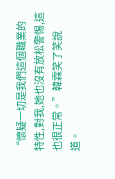“懷疑一切是我們這個職業的特性,對我,她也沒有放松警惕,這也很正常。”韓霖笑了笑說道。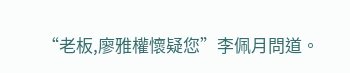“老板,廖雅權懷疑您”李佩月問道。